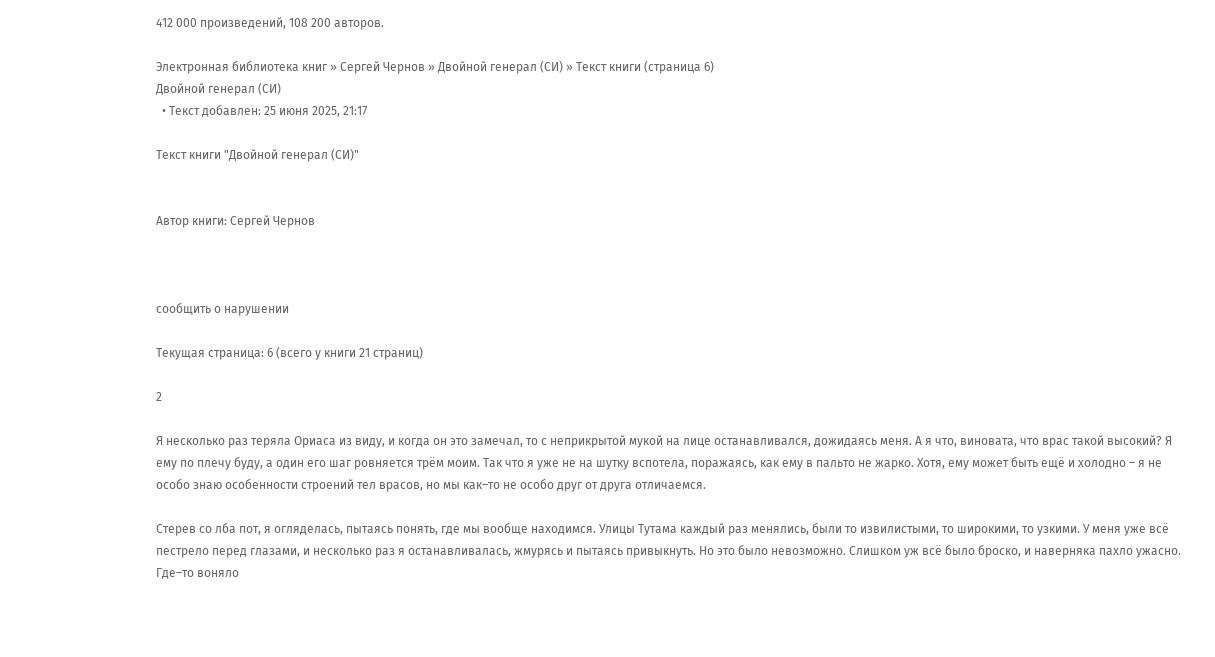412 000 произведений, 108 200 авторов.

Электронная библиотека книг » Сергей Чернов » Двойной генерал (СИ) » Текст книги (страница 6)
Двойной генерал (СИ)
  • Текст добавлен: 25 июня 2025, 21:17

Текст книги "Двойной генерал (СИ)"


Автор книги: Сергей Чернов



сообщить о нарушении

Текущая страница: 6 (всего у книги 21 страниц)

2

Я несколько раз теряла Ориаса из виду, и когда он это замечал, то с неприкрытой мукой на лице останавливался, дожидаясь меня. А я что, виновата, что врас такой высокий? Я ему по плечу буду, а один его шаг ровняется трём моим. Так что я уже не на шутку вспотела, поражаясь, как ему в пальто не жарко. Хотя, ему может быть ещё и холодно – я не особо знаю особенности строений тел врасов, но мы как–то не особо друг от друга отличаемся.

Стерев со лба пот, я огляделась, пытаясь понять, где мы вообще находимся. Улицы Тутама каждый раз менялись, были то извилистыми, то широкими, то узкими. У меня уже всё пестрело перед глазами, и несколько раз я останавливалась, жмурясь и пытаясь привыкнуть. Но это было невозможно. Слишком уж всё было броско, и наверняка пахло ужасно. Где–то воняло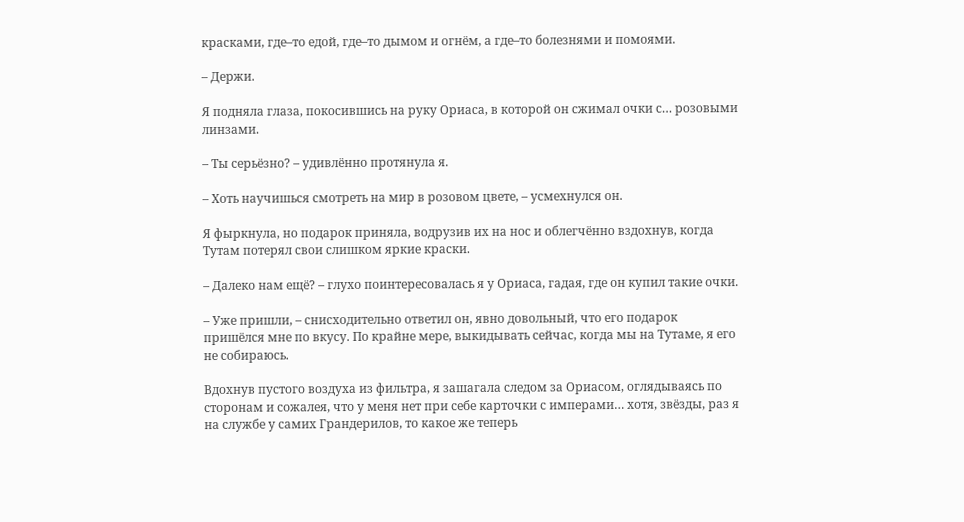красками, где–то едой, где–то дымом и огнём, а где–то болезнями и помоями.

– Держи.

Я подняла глаза, покосившись на руку Ориаса, в которой он сжимал очки с… розовыми линзами.

– Ты серьёзно? – удивлённо протянула я.

– Хоть научишься смотреть на мир в розовом цвете, – усмехнулся он.

Я фыркнула, но подарок приняла, водрузив их на нос и облегчённо вздохнув, когда Тутам потерял свои слишком яркие краски.

– Далеко нам ещё? – глухо поинтересовалась я у Ориаса, гадая, где он купил такие очки.

– Уже пришли, – снисходительно ответил он, явно довольный, что его подарок пришёлся мне по вкусу. По крайне мере, выкидывать сейчас, когда мы на Тутаме, я его не собираюсь.

Вдохнув пустого воздуха из фильтра, я зашагала следом за Ориасом, оглядываясь по сторонам и сожалея, что у меня нет при себе карточки с имперами… хотя, звёзды, раз я на службе у самих Грандерилов, то какое же теперь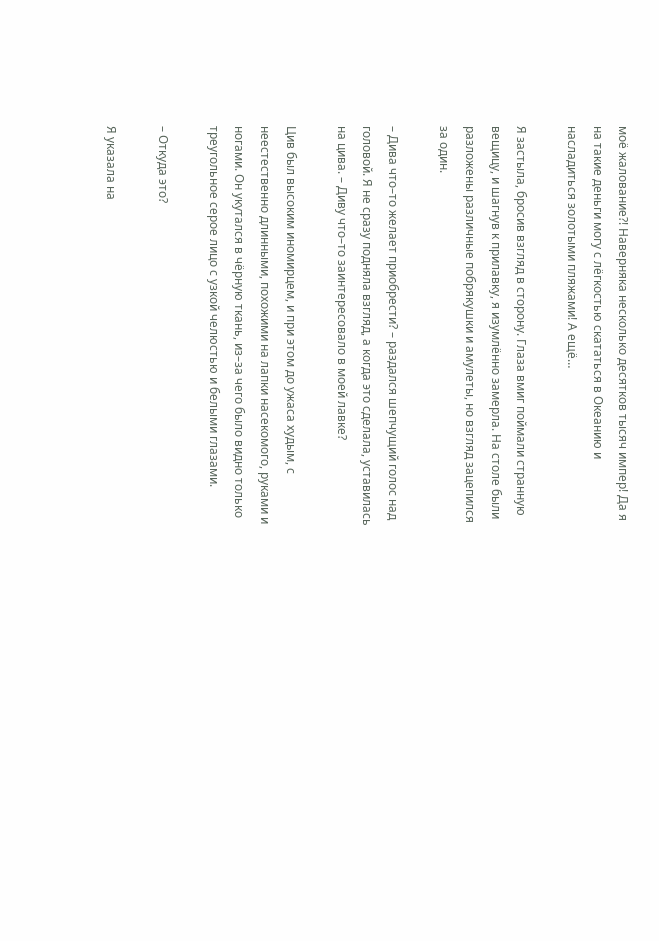моё жалование?! Наверняка несколько десятков тысяч импер! Да я на такие деньги могу с лёгкостью скататься в Океанию и насладиться золотыми пляжами! А ещё…

Я застыла, бросив взгляд в сторону. Глаза вмиг поймали странную вещицу, и шагнув к прилавку, я изумлённо замерла. На столе были разложены различные побрякушки и амулеты, но взгляд зацепился за один.

– Дива что–то желает приобрести? – раздался шепчущий голос над головой. Я не сразу подняла взгляд, а когда это сделала, уставилась на цива. – Диву что–то заинтересовало в моей лавке?

Цив был высоким иномирцем, и при этом до ужаса худым, с неестественно длинными, похожими на лапки насекомого, руками и ногами. Он укутался в чёрную ткань, из–за чего было видно только треугольное серое лицо с узкой челюстью и белыми глазами.

– Откуда это?

Я указала на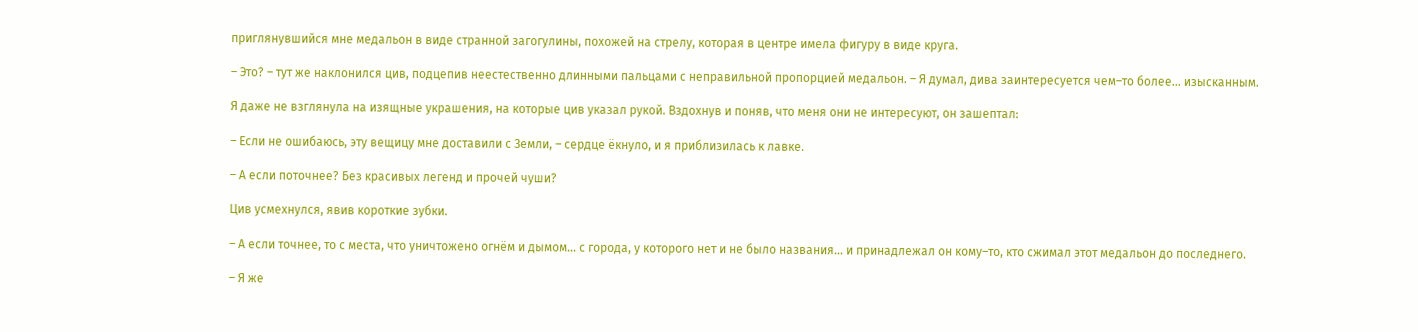приглянувшийся мне медальон в виде странной загогулины, похожей на стрелу, которая в центре имела фигуру в виде круга.

– Это? – тут же наклонился цив, подцепив неестественно длинными пальцами с неправильной пропорцией медальон. – Я думал, дива заинтересуется чем–то более… изысканным.

Я даже не взглянула на изящные украшения, на которые цив указал рукой. Вздохнув и поняв, что меня они не интересуют, он зашептал:

– Если не ошибаюсь, эту вещицу мне доставили с Земли, – сердце ёкнуло, и я приблизилась к лавке.

– А если поточнее? Без красивых легенд и прочей чуши?

Цив усмехнулся, явив короткие зубки.

– А если точнее, то с места, что уничтожено огнём и дымом… с города, у которого нет и не было названия… и принадлежал он кому–то, кто сжимал этот медальон до последнего.

– Я же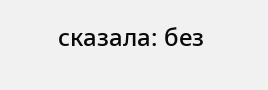сказала: без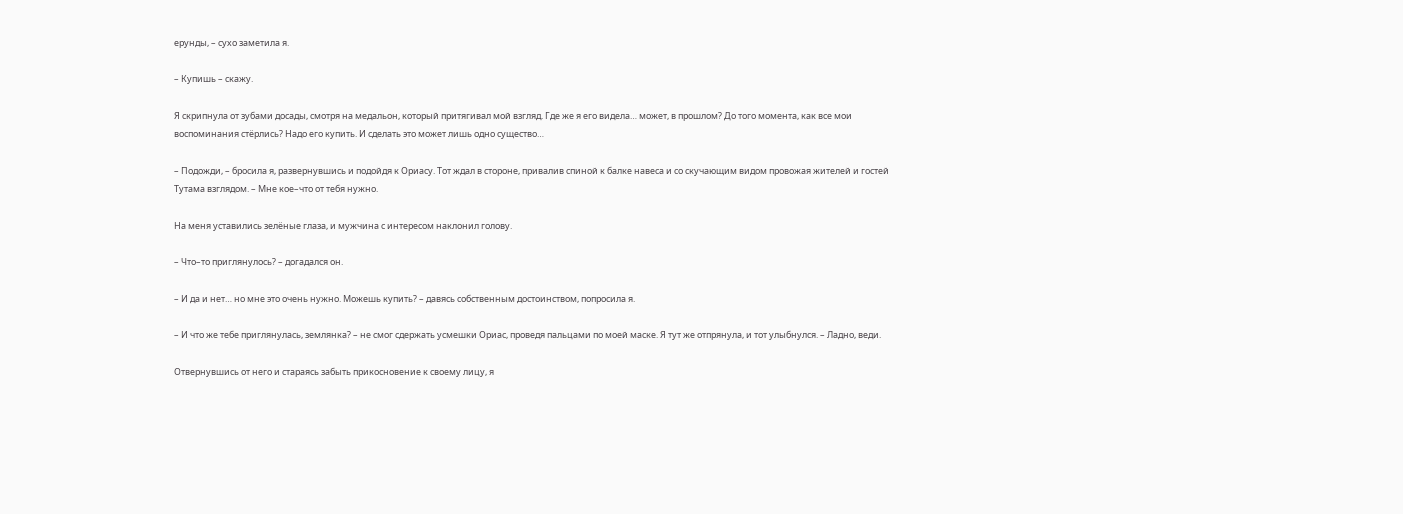ерунды, – сухо заметила я.

– Купишь – скажу.

Я скрипнула от зубами досады, смотря на медальон, который притягивал мой взгляд. Где же я его видела… может, в прошлом? До того момента, как все мои воспоминания стёрлись? Надо его купить. И сделать это может лишь одно существо…

– Подожди, – бросила я, развернувшись и подойдя к Ориасу. Тот ждал в стороне, привалив спиной к балке навеса и со скучающим видом провожая жителей и гостей Тутама взглядом. – Мне кое–что от тебя нужно.

На меня уставились зелёные глаза, и мужчина с интересом наклонил голову.

– Что–то приглянулось? – догадался он.

– И да и нет… но мне это очень нужно. Можешь купить? – давясь собственным достоинством, попросила я.

– И что же тебе приглянулась, землянка? – не смог сдержать усмешки Ориас, проведя пальцами по моей маске. Я тут же отпрянула, и тот улыбнулся. – Ладно, веди.

Отвернувшись от него и стараясь забыть прикосновение к своему лицу, я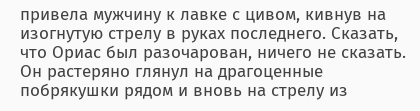привела мужчину к лавке с цивом, кивнув на изогнутую стрелу в руках последнего. Сказать, что Ориас был разочарован, ничего не сказать. Он растеряно глянул на драгоценные побрякушки рядом и вновь на стрелу из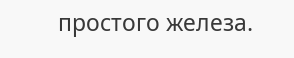простого железа.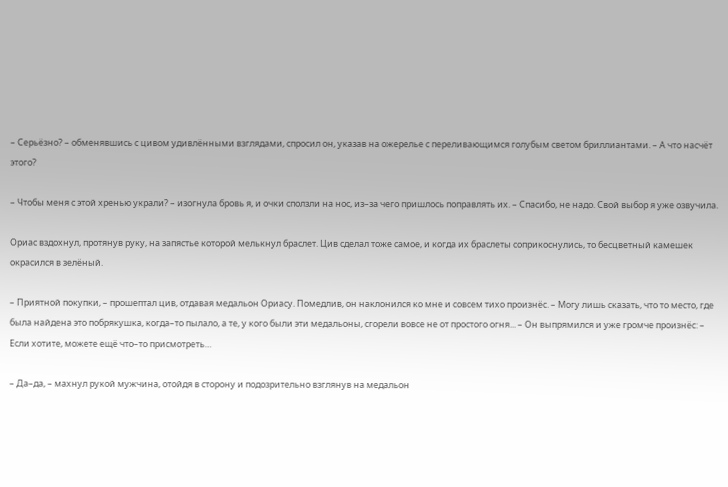– Серьёзно? – обменявшись с цивом удивлёнными взглядами, спросил он, указав на ожерелье с переливающимся голубым светом бриллиантами. – А что насчёт этого?

– Чтобы меня с этой хренью украли? – изогнула бровь я, и очки сползли на нос, из–за чего пришлось поправлять их. – Спасибо, не надо. Свой выбор я уже озвучила.

Ориас вздохнул, протянув руку, на запястье которой мелькнул браслет. Цив сделал тоже самое, и когда их браслеты соприкоснулись, то бесцветный камешек окрасился в зелёный.

– Приятной покупки, – прошептал цив, отдавая медальон Ориасу. Помедлив, он наклонился ко мне и совсем тихо произнёс. – Могу лишь сказать, что то место, где была найдена это побрякушка, когда–то пылало, а те, у кого были эти медальоны, сгорели вовсе не от простого огня... – Он выпрямился и уже громче произнёс: – Если хотите, можете ещё что–то присмотреть…

– Да–да, – махнул рукой мужчина, отойдя в сторону и подозрительно взглянув на медальон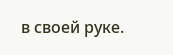в своей руке.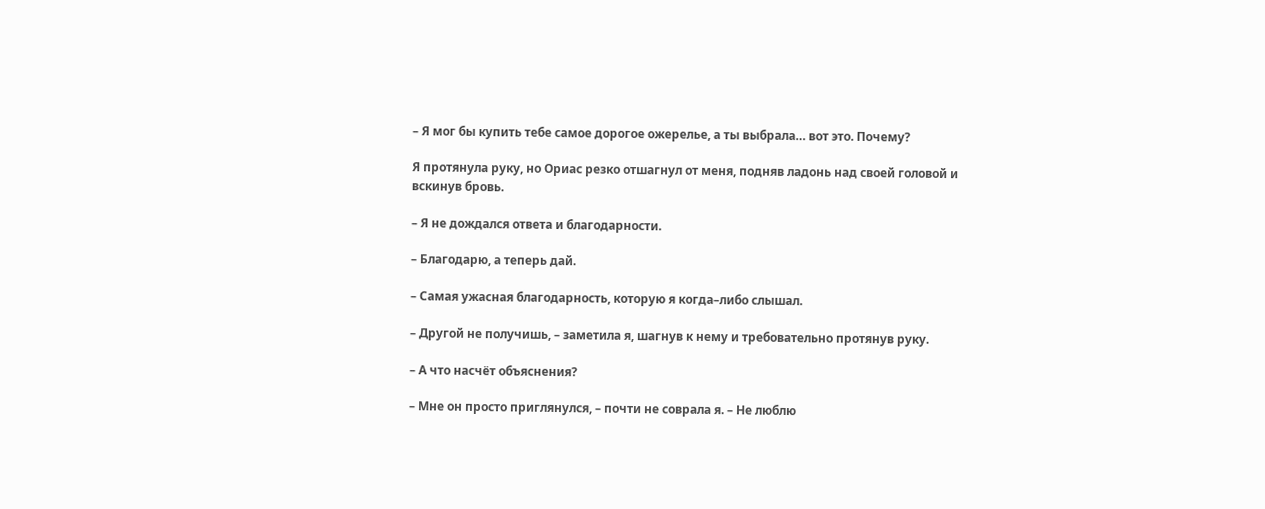– Я мог бы купить тебе самое дорогое ожерелье, а ты выбрала… вот это. Почему?

Я протянула руку, но Ориас резко отшагнул от меня, подняв ладонь над своей головой и вскинув бровь.

– Я не дождался ответа и благодарности.

– Благодарю, а теперь дай.

– Самая ужасная благодарность, которую я когда–либо слышал.

– Другой не получишь, – заметила я, шагнув к нему и требовательно протянув руку.

– А что насчёт объяснения?

– Мне он просто приглянулся, – почти не соврала я. – Не люблю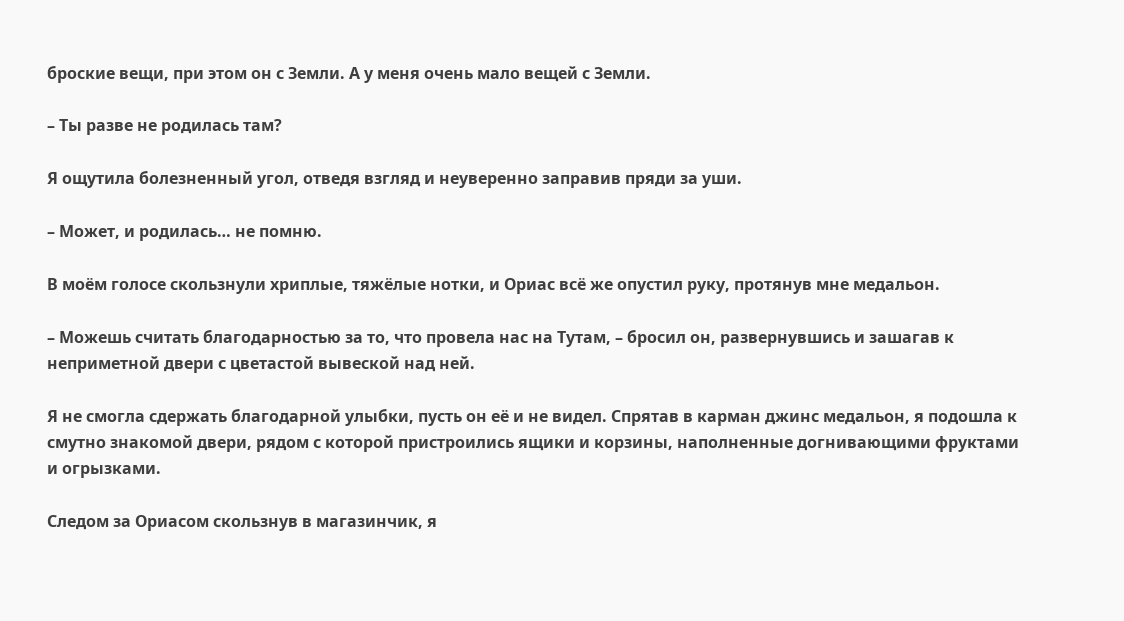броские вещи, при этом он с Земли. А у меня очень мало вещей с Земли.

– Ты разве не родилась там?

Я ощутила болезненный угол, отведя взгляд и неуверенно заправив пряди за уши.

– Может, и родилась… не помню.

В моём голосе скользнули хриплые, тяжёлые нотки, и Ориас всё же опустил руку, протянув мне медальон.

– Можешь считать благодарностью за то, что провела нас на Тутам, – бросил он, развернувшись и зашагав к неприметной двери с цветастой вывеской над ней.

Я не смогла сдержать благодарной улыбки, пусть он её и не видел. Спрятав в карман джинс медальон, я подошла к смутно знакомой двери, рядом с которой пристроились ящики и корзины, наполненные догнивающими фруктами и огрызками.

Следом за Ориасом скользнув в магазинчик, я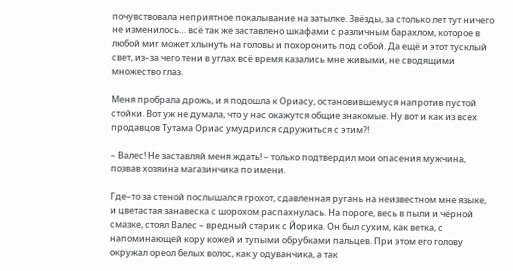почувствовала неприятное покалывание на затылке. Звёзды, за столько лет тут ничего не изменилось… всё так же заставлено шкафами с различным барахлом, которое в любой миг может хлынуть на головы и похоронить под собой. Да ещё и этот тусклый свет, из–за чего тени в углах всё время казались мне живыми, не сводящими множество глаз.

Меня пробрала дрожь, и я подошла к Ориасу, остановившемуся напротив пустой стойки. Вот уж не думала, что у нас окажутся общие знакомые. Ну вот и как из всех продавцов Тутама Ориас умудрился сдружиться с этим?!

– Валес! Не заставляй меня ждать! – только подтвердил мои опасения мужчина, позвав хозяина магазинчика по имени.

Где–то за стеной послышался грохот, сдавленная ругань на неизвестном мне языке, и цветастая занавеска с шорохом распахнулась. На пороге, весь в пыли и чёрной смазке, стоял Валес – вредный старик с Йорика. Он был сухим, как ветка, с напоминающей кору кожей и тупыми обрубками пальцев. При этом его голову окружал ореол белых волос, как у одуванчика, а так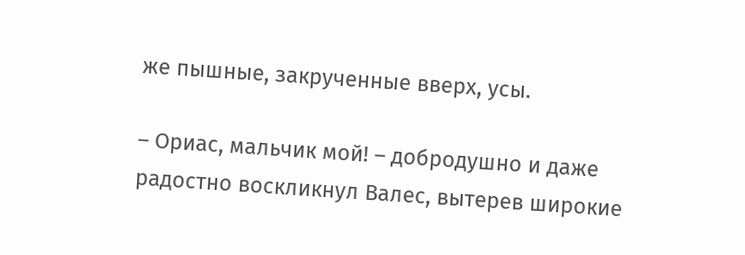же пышные, закрученные вверх, усы.

– Ориас, мальчик мой! – добродушно и даже радостно воскликнул Валес, вытерев широкие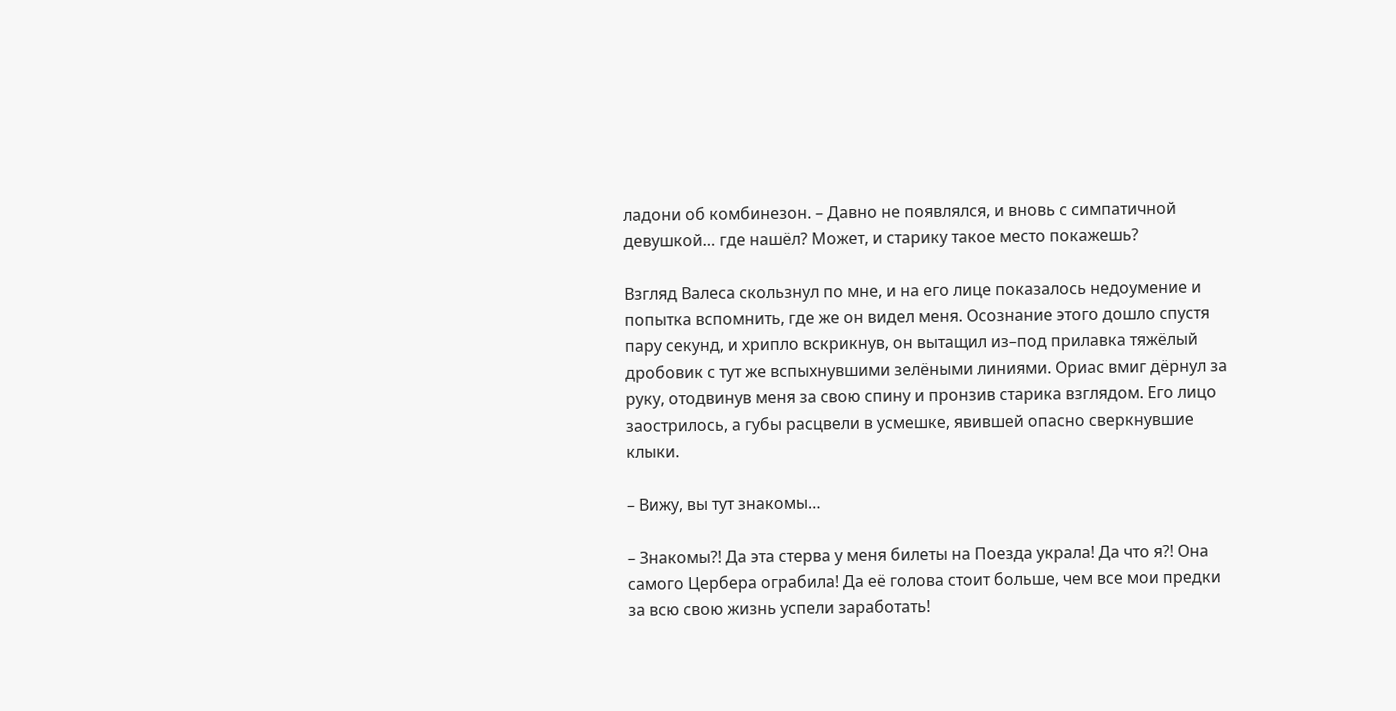ладони об комбинезон. – Давно не появлялся, и вновь с симпатичной девушкой… где нашёл? Может, и старику такое место покажешь?

Взгляд Валеса скользнул по мне, и на его лице показалось недоумение и попытка вспомнить, где же он видел меня. Осознание этого дошло спустя пару секунд, и хрипло вскрикнув, он вытащил из–под прилавка тяжёлый дробовик с тут же вспыхнувшими зелёными линиями. Ориас вмиг дёрнул за руку, отодвинув меня за свою спину и пронзив старика взглядом. Его лицо заострилось, а губы расцвели в усмешке, явившей опасно сверкнувшие клыки.

– Вижу, вы тут знакомы…

– Знакомы?! Да эта стерва у меня билеты на Поезда украла! Да что я?! Она самого Цербера ограбила! Да её голова стоит больше, чем все мои предки за всю свою жизнь успели заработать!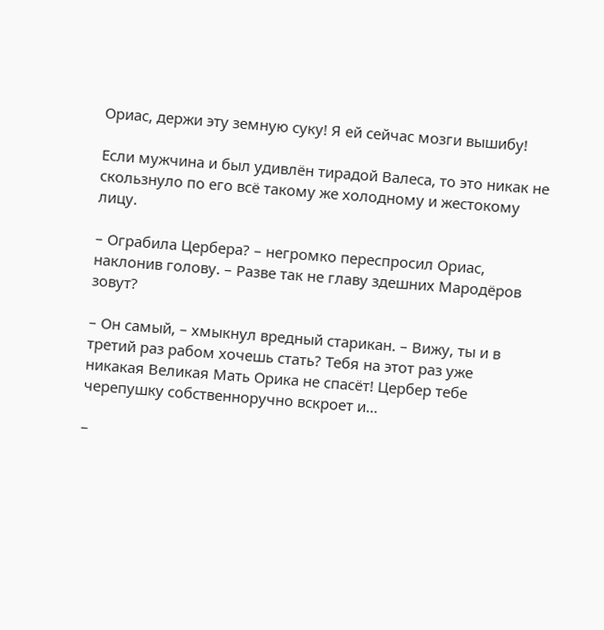Ориас, держи эту земную суку! Я ей сейчас мозги вышибу!

Если мужчина и был удивлён тирадой Валеса, то это никак не скользнуло по его всё такому же холодному и жестокому лицу.

– Ограбила Цербера? – негромко переспросил Ориас, наклонив голову. – Разве так не главу здешних Мародёров зовут?

– Он самый, – хмыкнул вредный старикан. – Вижу, ты и в третий раз рабом хочешь стать? Тебя на этот раз уже никакая Великая Мать Орика не спасёт! Цербер тебе черепушку собственноручно вскроет и…

–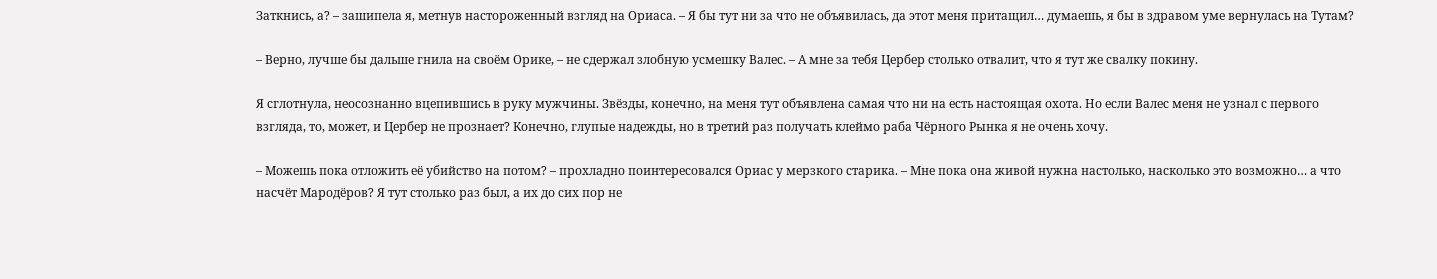Заткнись, а? – зашипела я, метнув настороженный взгляд на Ориаса. – Я бы тут ни за что не объявилась, да этот меня притащил… думаешь, я бы в здравом уме вернулась на Тутам?

– Верно, лучше бы дальше гнила на своём Орике, – не сдержал злобную усмешку Валес. – А мне за тебя Цербер столько отвалит, что я тут же свалку покину.

Я сглотнула, неосознанно вцепившись в руку мужчины. Звёзды, конечно, на меня тут объявлена самая что ни на есть настоящая охота. Но если Валес меня не узнал с первого взгляда, то, может, и Цербер не прознает? Конечно, глупые надежды, но в третий раз получать клеймо раба Чёрного Рынка я не очень хочу.

– Можешь пока отложить её убийство на потом? – прохладно поинтересовался Ориас у мерзкого старика. – Мне пока она живой нужна настолько, насколько это возможно… а что насчёт Мародёров? Я тут столько раз был, а их до сих пор не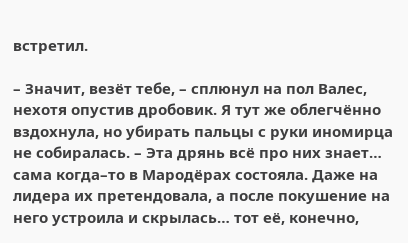встретил.

– Значит, везёт тебе, – сплюнул на пол Валес, нехотя опустив дробовик. Я тут же облегчённо вздохнула, но убирать пальцы с руки иномирца не собиралась. – Эта дрянь всё про них знает… сама когда–то в Мародёрах состояла. Даже на лидера их претендовала, а после покушение на него устроила и скрылась… тот её, конечно,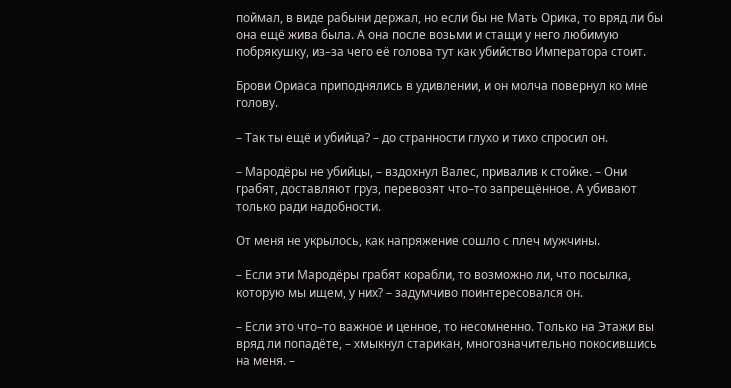поймал, в виде рабыни держал, но если бы не Мать Орика, то вряд ли бы она ещё жива была. А она после возьми и стащи у него любимую побрякушку, из–за чего её голова тут как убийство Императора стоит.

Брови Ориаса приподнялись в удивлении, и он молча повернул ко мне голову.

– Так ты ещё и убийца? – до странности глухо и тихо спросил он.

– Мародёры не убийцы, – вздохнул Валес, привалив к стойке. – Они грабят, доставляют груз, перевозят что–то запрещённое. А убивают только ради надобности.

От меня не укрылось, как напряжение сошло с плеч мужчины.

– Если эти Мародёры грабят корабли, то возможно ли, что посылка, которую мы ищем, у них? – задумчиво поинтересовался он.

– Если это что–то важное и ценное, то несомненно. Только на Этажи вы вряд ли попадёте, – хмыкнул старикан, многозначительно покосившись на меня. –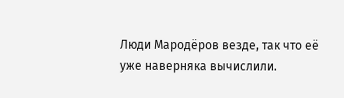Люди Мародёров везде, так что её уже наверняка вычислили.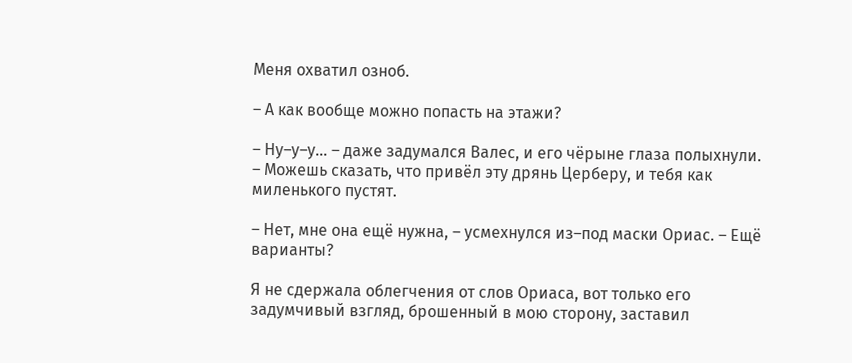Меня охватил озноб.

– А как вообще можно попасть на этажи?

– Ну–у–у… – даже задумался Валес, и его чёрыне глаза полыхнули. – Можешь сказать, что привёл эту дрянь Церберу, и тебя как миленького пустят.

– Нет, мне она ещё нужна, – усмехнулся из–под маски Ориас. – Ещё варианты?

Я не сдержала облегчения от слов Ориаса, вот только его задумчивый взгляд, брошенный в мою сторону, заставил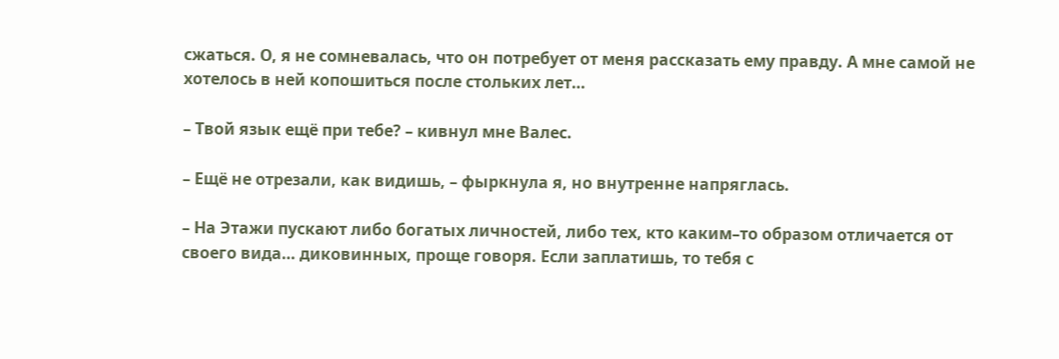сжаться. О, я не сомневалась, что он потребует от меня рассказать ему правду. А мне самой не хотелось в ней копошиться после стольких лет…

– Твой язык ещё при тебе? – кивнул мне Валес.

– Ещё не отрезали, как видишь, – фыркнула я, но внутренне напряглась.

– На Этажи пускают либо богатых личностей, либо тех, кто каким–то образом отличается от своего вида… диковинных, проще говоря. Если заплатишь, то тебя с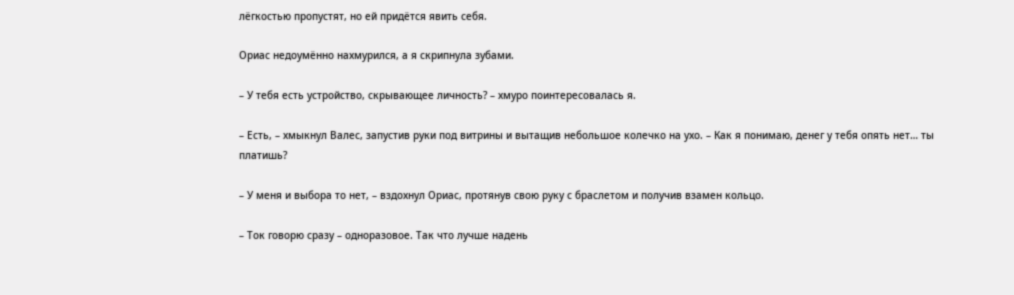лёгкостью пропустят, но ей придётся явить себя.

Ориас недоумённо нахмурился, а я скрипнула зубами.

– У тебя есть устройство, скрывающее личность? – хмуро поинтересовалась я.

– Есть, – хмыкнул Валес, запустив руки под витрины и вытащив небольшое колечко на ухо. – Как я понимаю, денег у тебя опять нет… ты платишь?

– У меня и выбора то нет, – вздохнул Ориас, протянув свою руку с браслетом и получив взамен кольцо.

– Ток говорю сразу – одноразовое. Так что лучше надень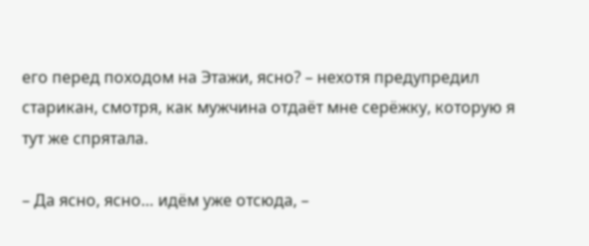его перед походом на Этажи, ясно? – нехотя предупредил старикан, смотря, как мужчина отдаёт мне серёжку, которую я тут же спрятала.

– Да ясно, ясно… идём уже отсюда, –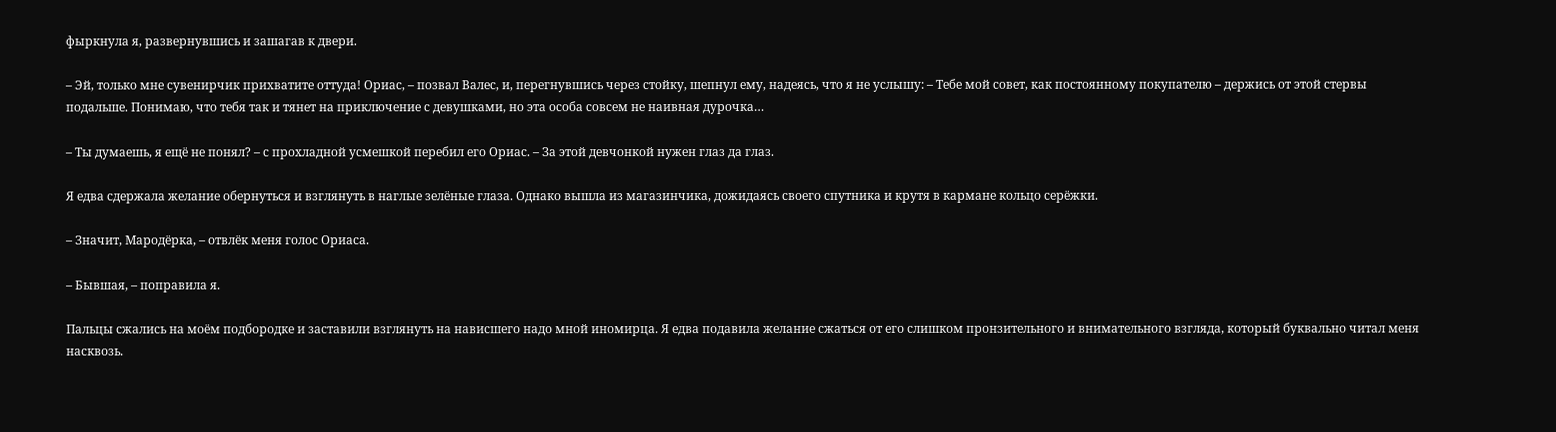фыркнула я, развернувшись и зашагав к двери.

– Эй, только мне сувенирчик прихватите оттуда! Ориас, – позвал Валес, и, перегнувшись через стойку, шепнул ему, надеясь, что я не услышу: – Тебе мой совет, как постоянному покупателю – держись от этой стервы подальше. Понимаю, что тебя так и тянет на приключение с девушками, но эта особа совсем не наивная дурочка…

– Ты думаешь, я ещё не понял? – с прохладной усмешкой перебил его Ориас. – За этой девчонкой нужен глаз да глаз.

Я едва сдержала желание обернуться и взглянуть в наглые зелёные глаза. Однако вышла из магазинчика, дожидаясь своего спутника и крутя в кармане кольцо серёжки.

– Значит, Мародёрка, – отвлёк меня голос Ориаса.

– Бывшая, – поправила я.

Пальцы сжались на моём подбородке и заставили взглянуть на нависшего надо мной иномирца. Я едва подавила желание сжаться от его слишком пронзительного и внимательного взгляда, который буквально читал меня насквозь.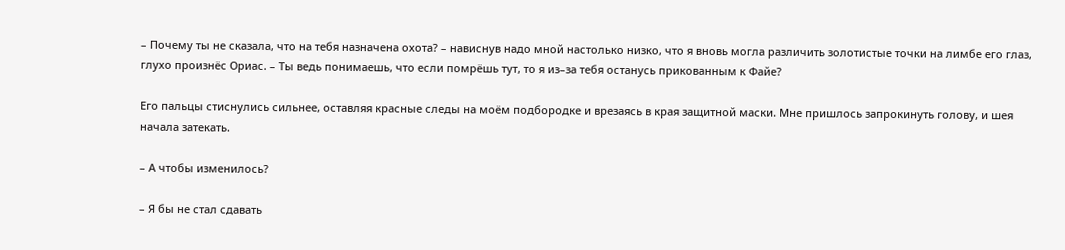– Почему ты не сказала, что на тебя назначена охота? – нависнув надо мной настолько низко, что я вновь могла различить золотистые точки на лимбе его глаз, глухо произнёс Ориас. – Ты ведь понимаешь, что если помрёшь тут, то я из–за тебя останусь прикованным к Файе?

Его пальцы стиснулись сильнее, оставляя красные следы на моём подбородке и врезаясь в края защитной маски. Мне пришлось запрокинуть голову, и шея начала затекать.

– А чтобы изменилось?

– Я бы не стал сдавать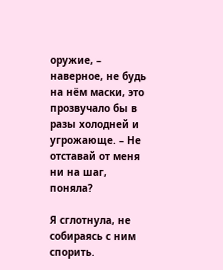оружие, – наверное, не будь на нём маски, это прозвучало бы в разы холодней и угрожающе. – Не отставай от меня ни на шаг, поняла?

Я сглотнула, не собираясь с ним спорить.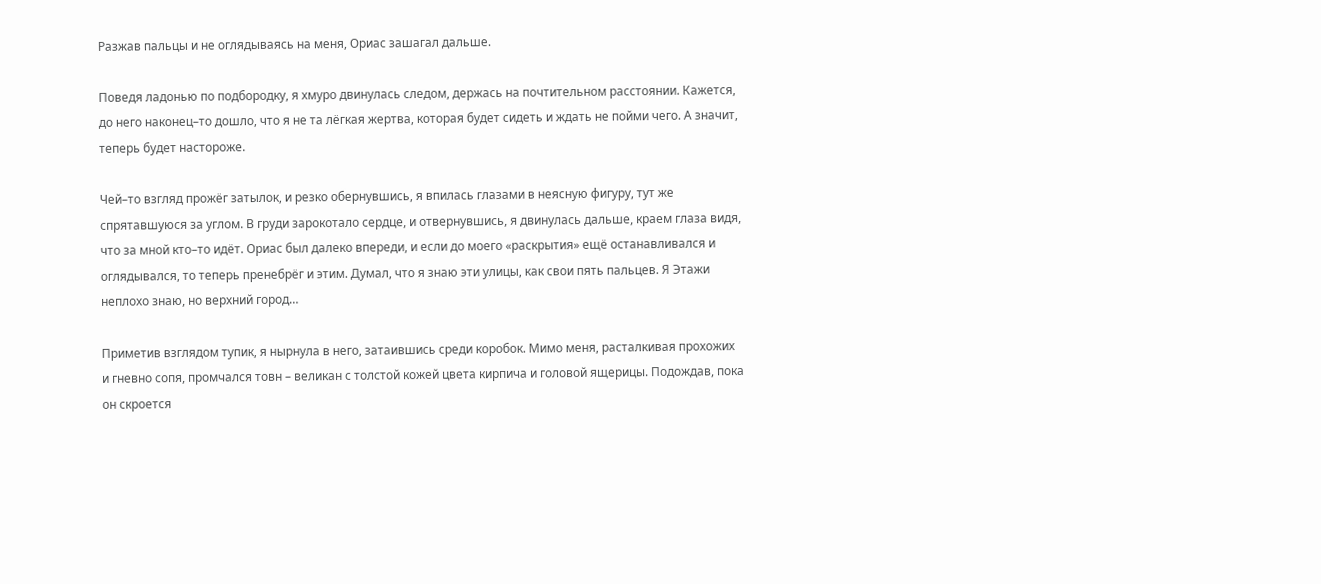Разжав пальцы и не оглядываясь на меня, Ориас зашагал дальше.

Поведя ладонью по подбородку, я хмуро двинулась следом, держась на почтительном расстоянии. Кажется, до него наконец–то дошло, что я не та лёгкая жертва, которая будет сидеть и ждать не пойми чего. А значит, теперь будет настороже.

Чей–то взгляд прожёг затылок, и резко обернувшись, я впилась глазами в неясную фигуру, тут же спрятавшуюся за углом. В груди зарокотало сердце, и отвернувшись, я двинулась дальше, краем глаза видя, что за мной кто–то идёт. Ориас был далеко впереди, и если до моего «раскрытия» ещё останавливался и оглядывался, то теперь пренебрёг и этим. Думал, что я знаю эти улицы, как свои пять пальцев. Я Этажи неплохо знаю, но верхний город…

Приметив взглядом тупик, я нырнула в него, затаившись среди коробок. Мимо меня, расталкивая прохожих и гневно сопя, промчался товн – великан с толстой кожей цвета кирпича и головой ящерицы. Подождав, пока он скроется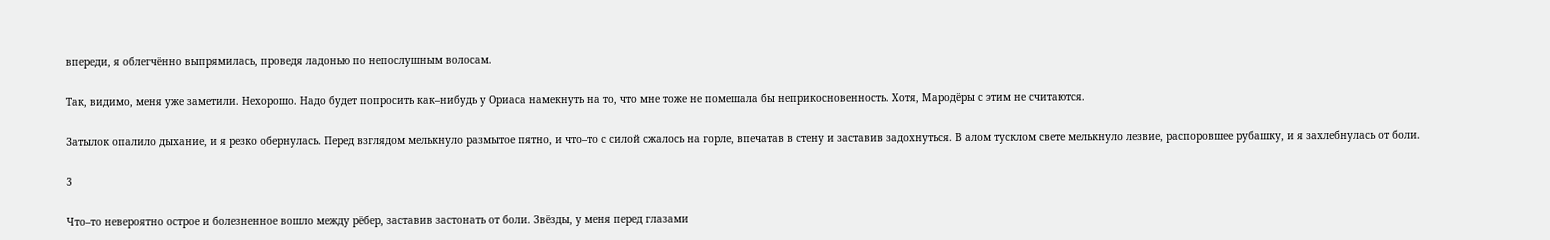впереди, я облегчённо выпрямилась, проведя ладонью по непослушным волосам.

Так, видимо, меня уже заметили. Нехорошо. Надо будет попросить как–нибудь у Ориаса намекнуть на то, что мне тоже не помешала бы неприкосновенность. Хотя, Мародёры с этим не считаются.

Затылок опалило дыхание, и я резко обернулась. Перед взглядом мелькнуло размытое пятно, и что–то с силой сжалось на горле, впечатав в стену и заставив задохнуться. В алом тусклом свете мелькнуло лезвие, распоровшее рубашку, и я захлебнулась от боли.

3

Что–то невероятно острое и болезненное вошло между рёбер, заставив застонать от боли. Звёзды, у меня перед глазами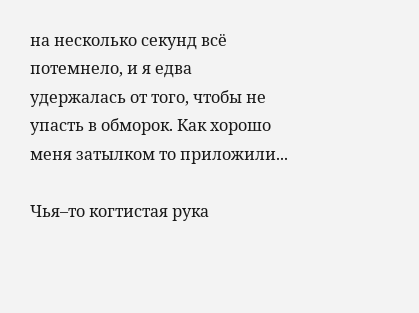на несколько секунд всё потемнело, и я едва удержалась от того, чтобы не упасть в обморок. Как хорошо меня затылком то приложили...

Чья–то когтистая рука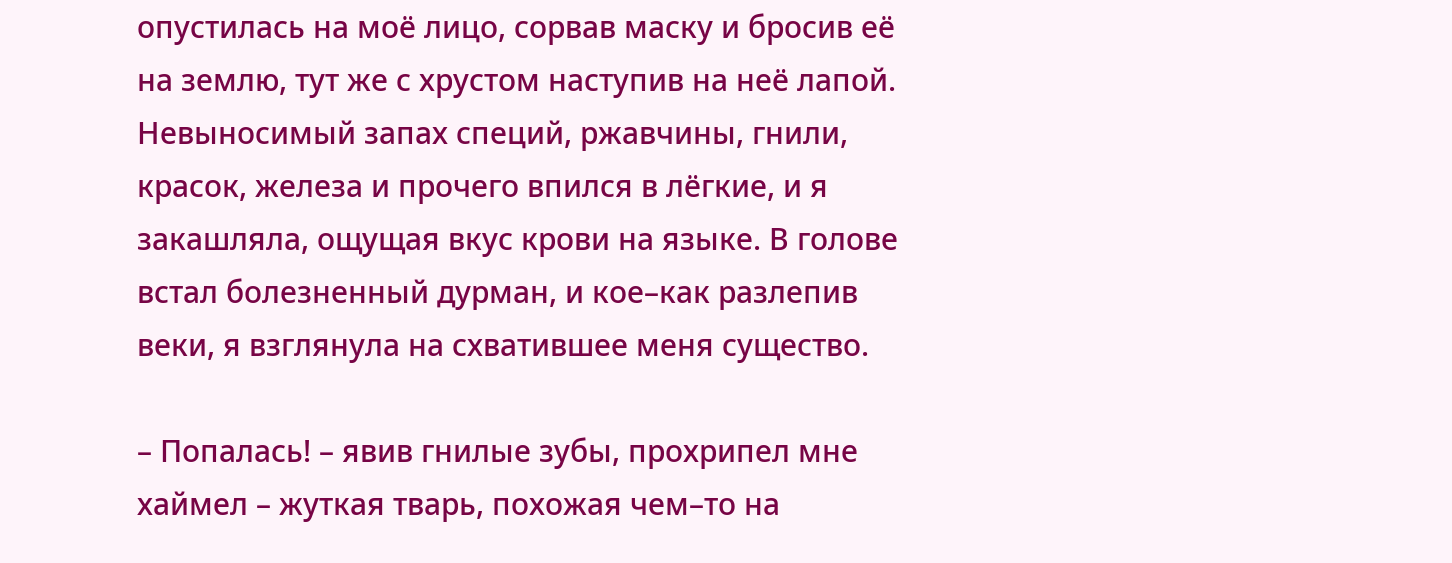опустилась на моё лицо, сорвав маску и бросив её на землю, тут же с хрустом наступив на неё лапой. Невыносимый запах специй, ржавчины, гнили, красок, железа и прочего впился в лёгкие, и я закашляла, ощущая вкус крови на языке. В голове встал болезненный дурман, и кое–как разлепив веки, я взглянула на схватившее меня существо.

– Попалась! – явив гнилые зубы, прохрипел мне хаймел – жуткая тварь, похожая чем–то на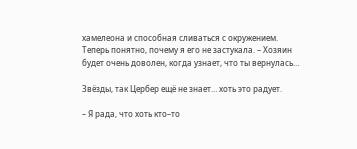хамелеона и способная сливаться с окружением. Теперь понятно, почему я его не застукала. – Хозяин будет очень доволен, когда узнает, что ты вернулась…

Звёзды, так Цербер ещё не знает… хоть это радует.

– Я рада, что хоть кто–то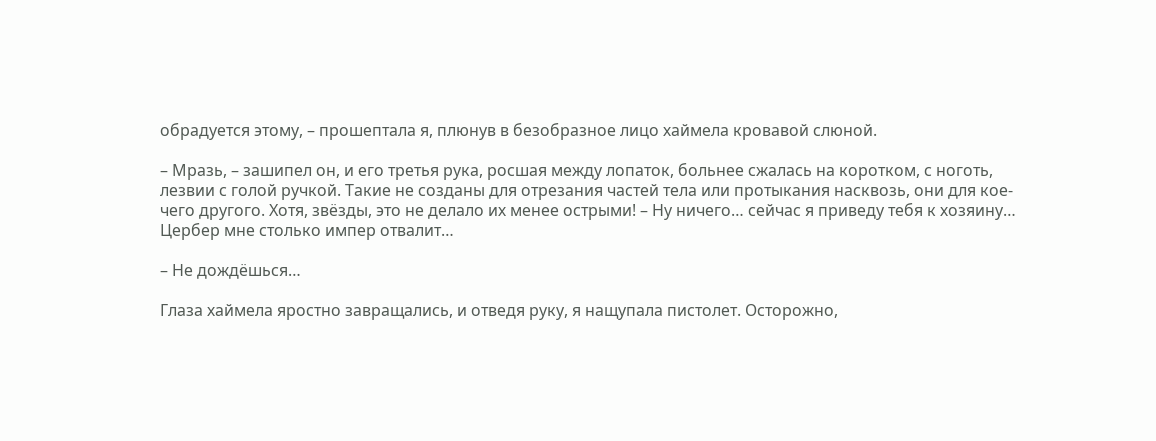обрадуется этому, – прошептала я, плюнув в безобразное лицо хаймела кровавой слюной.

– Мразь, – зашипел он, и его третья рука, росшая между лопаток, больнее сжалась на коротком, с ноготь, лезвии с голой ручкой. Такие не созданы для отрезания частей тела или протыкания насквозь, они для кое-чего другого. Хотя, звёзды, это не делало их менее острыми! – Ну ничего… сейчас я приведу тебя к хозяину… Цербер мне столько импер отвалит…

– Не дождёшься…

Глаза хаймела яростно завращались, и отведя руку, я нащупала пистолет. Осторожно,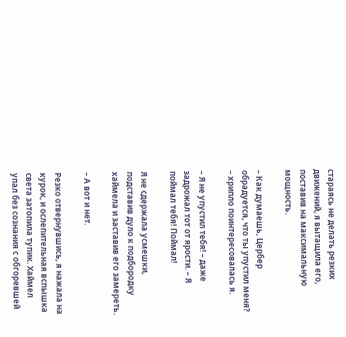стараясь не делать резких движений, я вытащила его, поставив на максимальную мощность.

– Как думаешь, Цербер обрадуется, что ты упустил меня? – хрипло поинтересовалась я.

– Я не упустил тебя! – даже задрожал тот от ярости. – Я поймал тебя! Поймал!

Я не сдержала усмешки, подставив дуло к подбородку хаймела и заставив его замереть.

– А вот и нет.

Резко отвернувшись, я нажала на курок, и ослепительная вспышка света затопила тупик. Хаймел упал без сознания с обгоревшей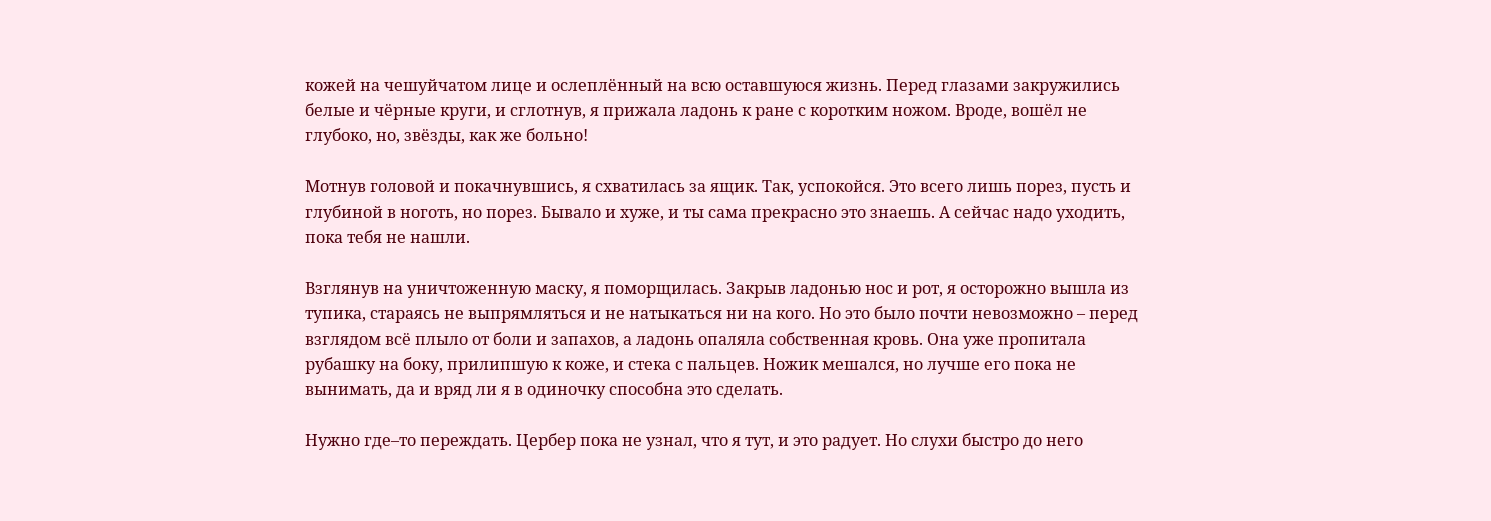кожей на чешуйчатом лице и ослеплённый на всю оставшуюся жизнь. Перед глазами закружились белые и чёрные круги, и сглотнув, я прижала ладонь к ране с коротким ножом. Вроде, вошёл не глубоко, но, звёзды, как же больно!

Мотнув головой и покачнувшись, я схватилась за ящик. Так, успокойся. Это всего лишь порез, пусть и глубиной в ноготь, но порез. Бывало и хуже, и ты сама прекрасно это знаешь. А сейчас надо уходить, пока тебя не нашли.

Взглянув на уничтоженную маску, я поморщилась. Закрыв ладонью нос и рот, я осторожно вышла из тупика, стараясь не выпрямляться и не натыкаться ни на кого. Но это было почти невозможно – перед взглядом всё плыло от боли и запахов, а ладонь опаляла собственная кровь. Она уже пропитала рубашку на боку, прилипшую к коже, и стека с пальцев. Ножик мешался, но лучше его пока не вынимать, да и вряд ли я в одиночку способна это сделать.

Нужно где–то переждать. Цербер пока не узнал, что я тут, и это радует. Но слухи быстро до него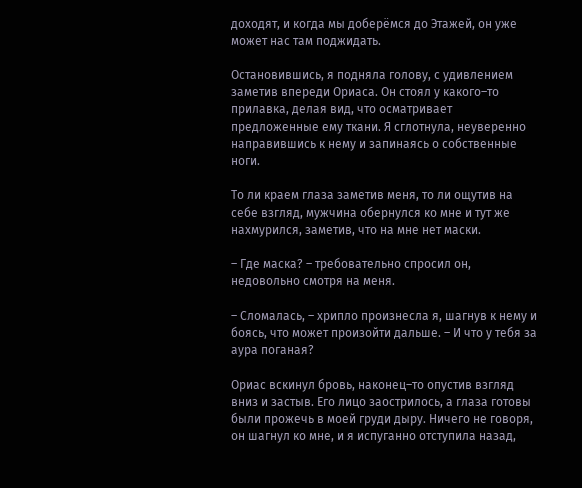доходят, и когда мы доберёмся до Этажей, он уже может нас там поджидать.

Остановившись, я подняла голову, с удивлением заметив впереди Ориаса. Он стоял у какого–то прилавка, делая вид, что осматривает предложенные ему ткани. Я сглотнула, неуверенно направившись к нему и запинаясь о собственные ноги.

То ли краем глаза заметив меня, то ли ощутив на себе взгляд, мужчина обернулся ко мне и тут же нахмурился, заметив, что на мне нет маски.

– Где маска? – требовательно спросил он, недовольно смотря на меня.

– Сломалась, – хрипло произнесла я, шагнув к нему и боясь, что может произойти дальше. – И что у тебя за аура поганая?

Ориас вскинул бровь, наконец–то опустив взгляд вниз и застыв. Его лицо заострилось, а глаза готовы были прожечь в моей груди дыру. Ничего не говоря, он шагнул ко мне, и я испуганно отступила назад,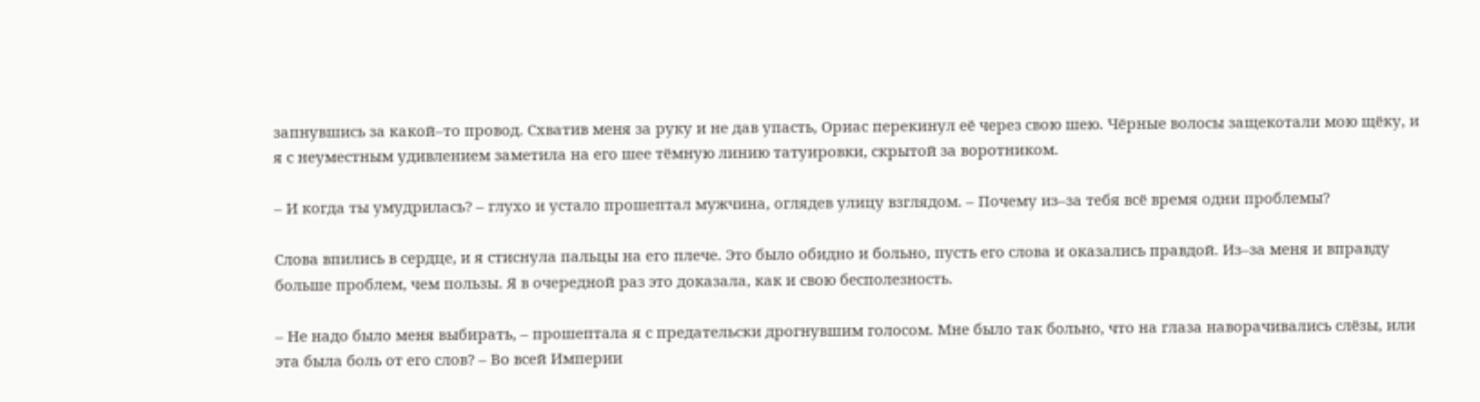запнувшись за какой–то провод. Схватив меня за руку и не дав упасть, Ориас перекинул её через свою шею. Чёрные волосы защекотали мою щёку, и я с неуместным удивлением заметила на его шее тёмную линию татуировки, скрытой за воротником.

– И когда ты умудрилась? – глухо и устало прошептал мужчина, оглядев улицу взглядом. – Почему из–за тебя всё время одни проблемы?

Слова впились в сердце, и я стиснула пальцы на его плече. Это было обидно и больно, пусть его слова и оказались правдой. Из–за меня и вправду больше проблем, чем пользы. Я в очередной раз это доказала, как и свою бесполезность.

– Не надо было меня выбирать, – прошептала я с предательски дрогнувшим голосом. Мне было так больно, что на глаза наворачивались слёзы, или эта была боль от его слов? – Во всей Империи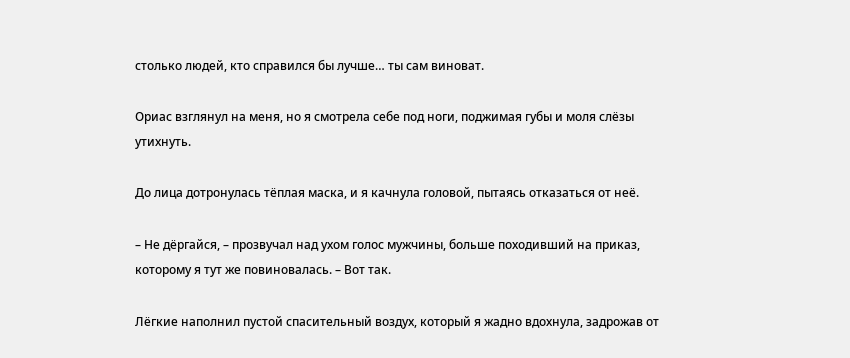столько людей, кто справился бы лучше… ты сам виноват.

Ориас взглянул на меня, но я смотрела себе под ноги, поджимая губы и моля слёзы утихнуть.

До лица дотронулась тёплая маска, и я качнула головой, пытаясь отказаться от неё.

– Не дёргайся, – прозвучал над ухом голос мужчины, больше походивший на приказ, которому я тут же повиновалась. – Вот так.

Лёгкие наполнил пустой спасительный воздух, который я жадно вдохнула, задрожав от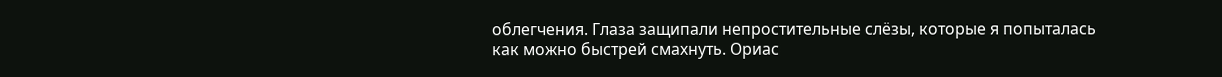облегчения. Глаза защипали непростительные слёзы, которые я попыталась как можно быстрей смахнуть. Ориас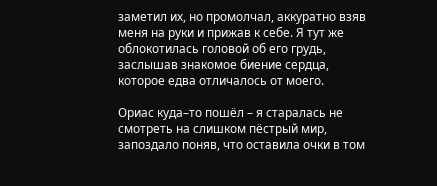заметил их, но промолчал, аккуратно взяв меня на руки и прижав к себе. Я тут же облокотилась головой об его грудь, заслышав знакомое биение сердца, которое едва отличалось от моего.

Ориас куда–то пошёл – я старалась не смотреть на слишком пёстрый мир, запоздало поняв, что оставила очки в том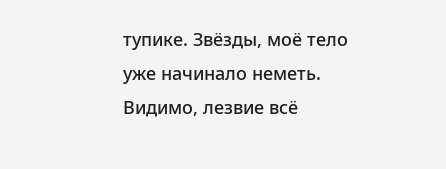тупике. Звёзды, моё тело уже начинало неметь. Видимо, лезвие всё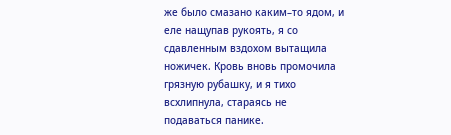же было смазано каким–то ядом, и еле нащупав рукоять, я со сдавленным вздохом вытащила ножичек. Кровь вновь промочила грязную рубашку, и я тихо всхлипнула, стараясь не подаваться панике.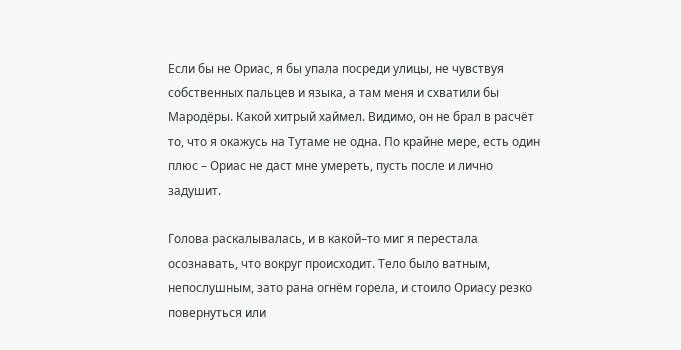Если бы не Ориас, я бы упала посреди улицы, не чувствуя собственных пальцев и языка, а там меня и схватили бы Мародёры. Какой хитрый хаймел. Видимо, он не брал в расчёт то, что я окажусь на Тутаме не одна. По крайне мере, есть один плюс – Ориас не даст мне умереть, пусть после и лично задушит.

Голова раскалывалась, и в какой–то миг я перестала осознавать, что вокруг происходит. Тело было ватным, непослушным, зато рана огнём горела, и стоило Ориасу резко повернуться или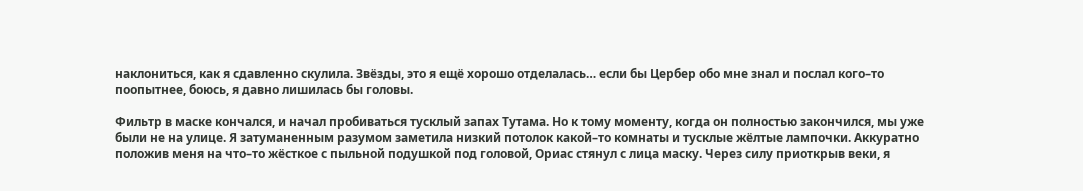наклониться, как я сдавленно скулила. Звёзды, это я ещё хорошо отделалась… если бы Цербер обо мне знал и послал кого–то поопытнее, боюсь, я давно лишилась бы головы.

Фильтр в маске кончался, и начал пробиваться тусклый запах Тутама. Но к тому моменту, когда он полностью закончился, мы уже были не на улице. Я затуманенным разумом заметила низкий потолок какой–то комнаты и тусклые жёлтые лампочки. Аккуратно положив меня на что–то жёсткое с пыльной подушкой под головой, Ориас стянул с лица маску. Через силу приоткрыв веки, я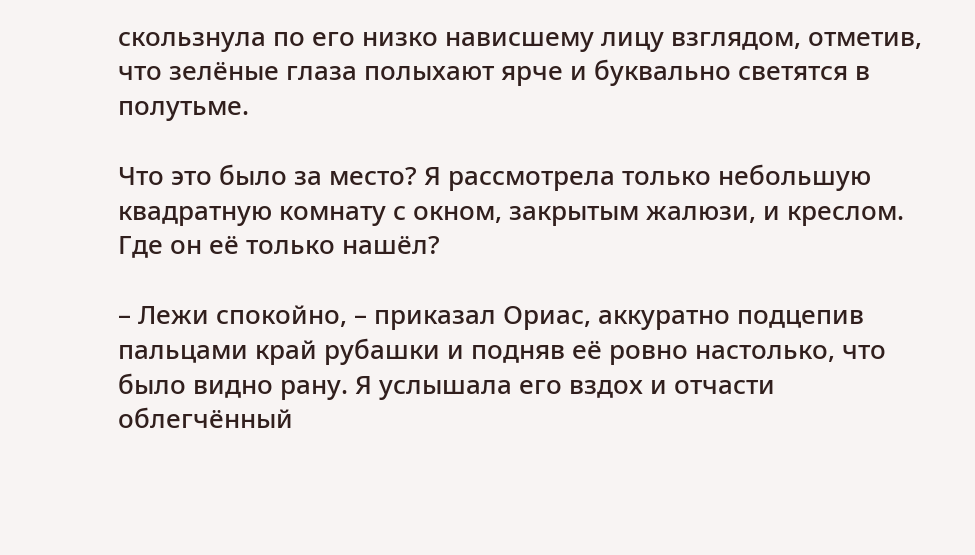скользнула по его низко нависшему лицу взглядом, отметив, что зелёные глаза полыхают ярче и буквально светятся в полутьме.

Что это было за место? Я рассмотрела только небольшую квадратную комнату с окном, закрытым жалюзи, и креслом. Где он её только нашёл?

– Лежи спокойно, – приказал Ориас, аккуратно подцепив пальцами край рубашки и подняв её ровно настолько, что было видно рану. Я услышала его вздох и отчасти облегчённый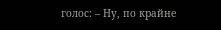голос: – Ну, по крайне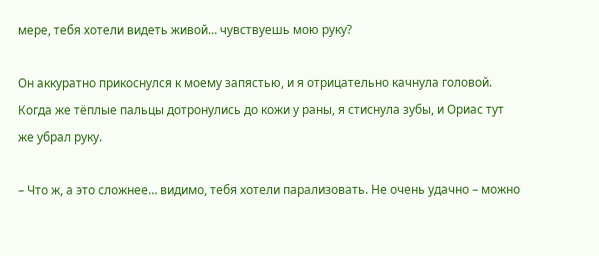мере, тебя хотели видеть живой… чувствуешь мою руку?

Он аккуратно прикоснулся к моему запястью, и я отрицательно качнула головой. Когда же тёплые пальцы дотронулись до кожи у раны, я стиснула зубы, и Ориас тут же убрал руку.

– Что ж, а это сложнее… видимо, тебя хотели парализовать. Не очень удачно – можно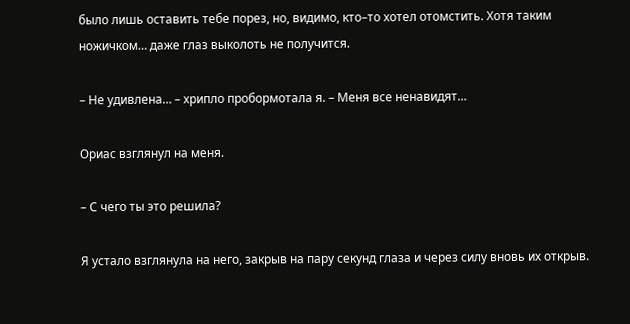было лишь оставить тебе порез, но, видимо, кто–то хотел отомстить. Хотя таким ножичком… даже глаз выколоть не получится.

– Не удивлена… – хрипло пробормотала я. – Меня все ненавидят…

Ориас взглянул на меня.

– С чего ты это решила?

Я устало взглянула на него, закрыв на пару секунд глаза и через силу вновь их открыв.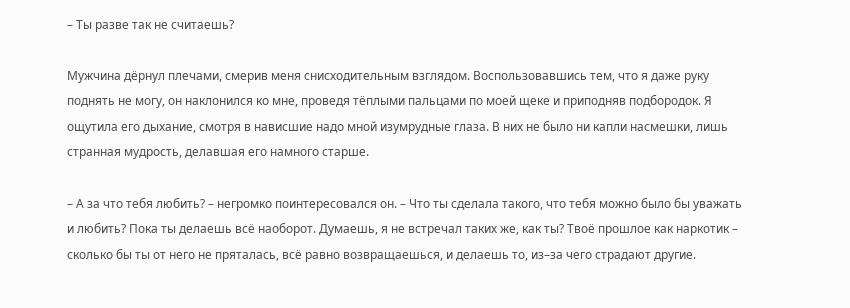– Ты разве так не считаешь?

Мужчина дёрнул плечами, смерив меня снисходительным взглядом. Воспользовавшись тем, что я даже руку поднять не могу, он наклонился ко мне, проведя тёплыми пальцами по моей щеке и приподняв подбородок. Я ощутила его дыхание, смотря в нависшие надо мной изумрудные глаза. В них не было ни капли насмешки, лишь странная мудрость, делавшая его намного старше.

– А за что тебя любить? – негромко поинтересовался он. – Что ты сделала такого, что тебя можно было бы уважать и любить? Пока ты делаешь всё наоборот. Думаешь, я не встречал таких же, как ты? Твоё прошлое как наркотик – сколько бы ты от него не пряталась, всё равно возвращаешься, и делаешь то, из–за чего страдают другие.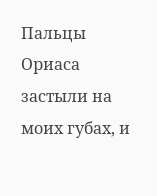Пальцы Ориаса застыли на моих губах, и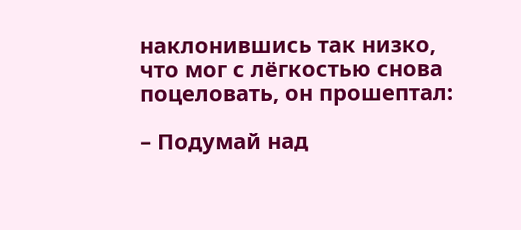наклонившись так низко, что мог с лёгкостью снова поцеловать, он прошептал:

– Подумай над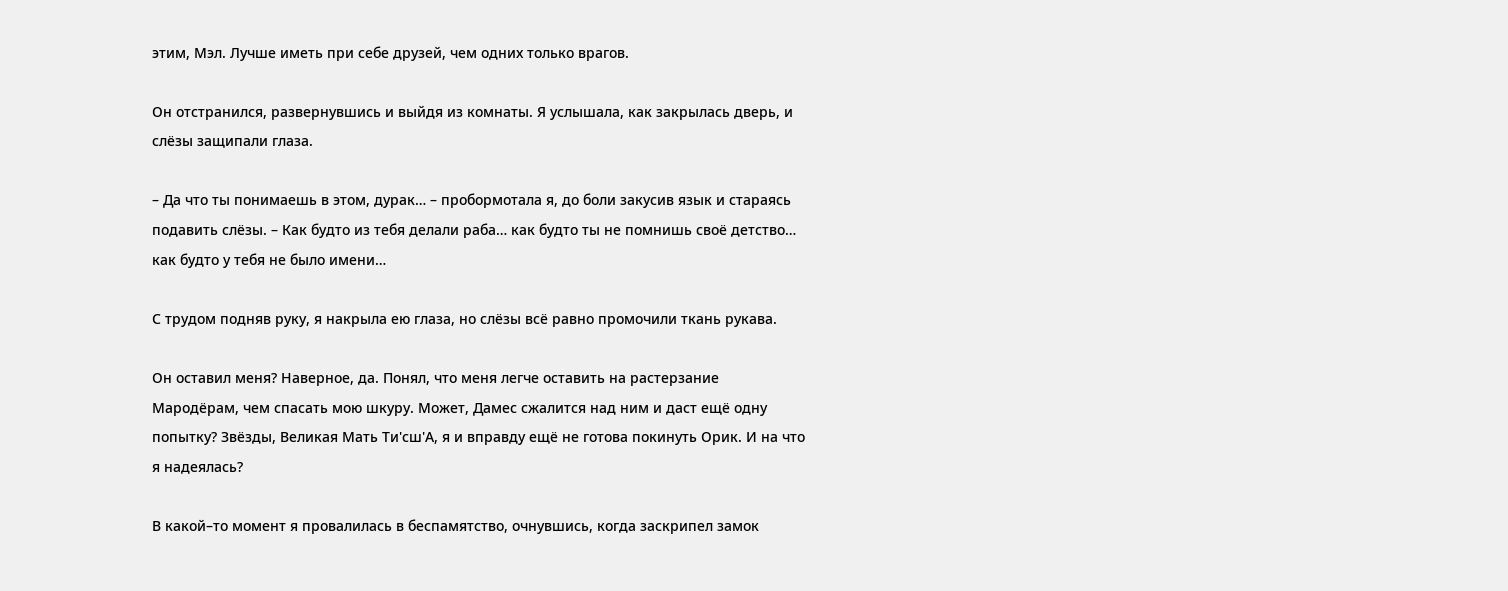этим, Мэл. Лучше иметь при себе друзей, чем одних только врагов.

Он отстранился, развернувшись и выйдя из комнаты. Я услышала, как закрылась дверь, и слёзы защипали глаза.

– Да что ты понимаешь в этом, дурак… – пробормотала я, до боли закусив язык и стараясь подавить слёзы. – Как будто из тебя делали раба… как будто ты не помнишь своё детство… как будто у тебя не было имени…

С трудом подняв руку, я накрыла ею глаза, но слёзы всё равно промочили ткань рукава.

Он оставил меня? Наверное, да. Понял, что меня легче оставить на растерзание Мародёрам, чем спасать мою шкуру. Может, Дамес сжалится над ним и даст ещё одну попытку? Звёзды, Великая Мать Ти'сш'А, я и вправду ещё не готова покинуть Орик. И на что я надеялась?

В какой–то момент я провалилась в беспамятство, очнувшись, когда заскрипел замок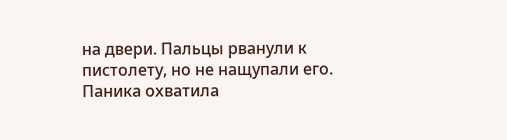на двери. Пальцы рванули к пистолету, но не нащупали его. Паника охватила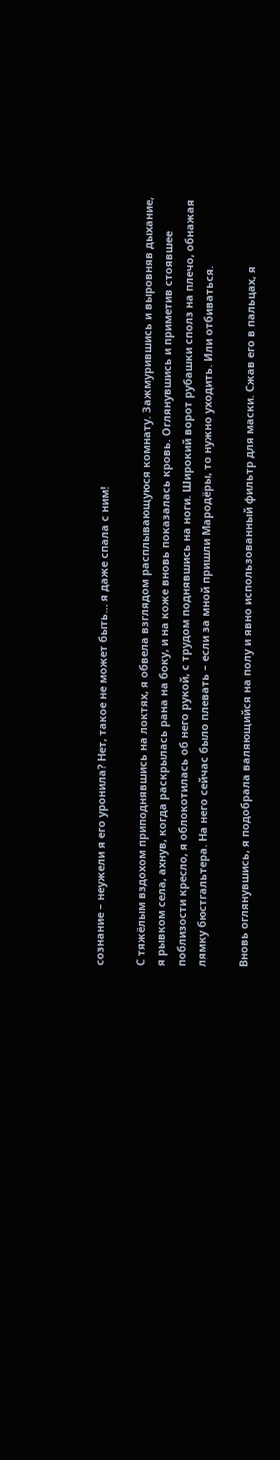сознание – неужели я его уронила? Нет, такое не может быть… я даже спала с ним!

С тяжёлым вздохом приподнявшись на локтях, я обвела взглядом расплывающуюся комнату. Зажмурившись и выровняв дыхание, я рывком села, ахнув, когда раскрылась рана на боку, и на коже вновь показалась кровь. Оглянувшись и приметив стоявшее поблизости кресло, я облокотилась об него рукой, с трудом поднявшись на ноги. Широкий ворот рубашки сполз на плечо, обнажая лямку бюстгальтера. На него сейчас было плевать – если за мной пришли Мародёры, то нужно уходить. Или отбиваться.

Вновь оглянувшись, я подобрала валяющийся на полу и явно использованный фильтр для маски. Сжав его в пальцах, я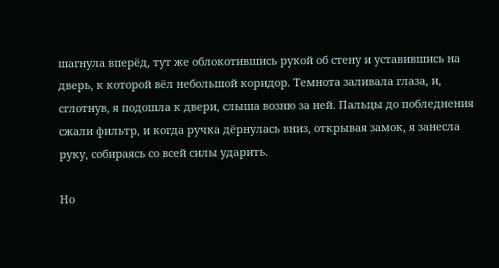шагнула вперёд, тут же облокотившись рукой об стену и уставившись на дверь, к которой вёл небольшой коридор. Темнота заливала глаза, и, сглотнув, я подошла к двери, слыша возню за ней. Пальцы до побледнения сжали фильтр, и когда ручка дёрнулась вниз, открывая замок, я занесла руку, собираясь со всей силы ударить.

Но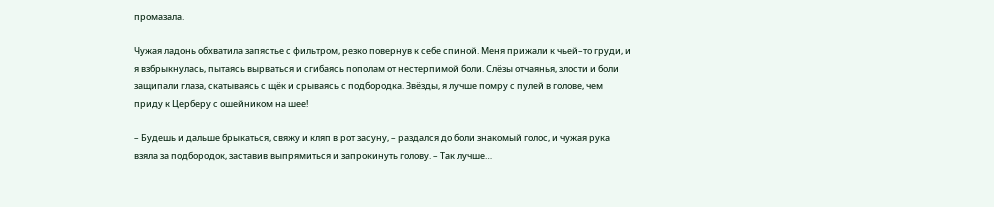промазала.

Чужая ладонь обхватила запястье с фильтром, резко повернув к себе спиной. Меня прижали к чьей–то груди, и я взбрыкнулась, пытаясь вырваться и сгибаясь пополам от нестерпимой боли. Слёзы отчаянья, злости и боли защипали глаза, скатываясь с щёк и срываясь с подбородка. Звёзды, я лучше помру с пулей в голове, чем приду к Церберу с ошейником на шее!

– Будешь и дальше брыкаться, свяжу и кляп в рот засуну, – раздался до боли знакомый голос, и чужая рука взяла за подбородок, заставив выпрямиться и запрокинуть голову. – Так лучше…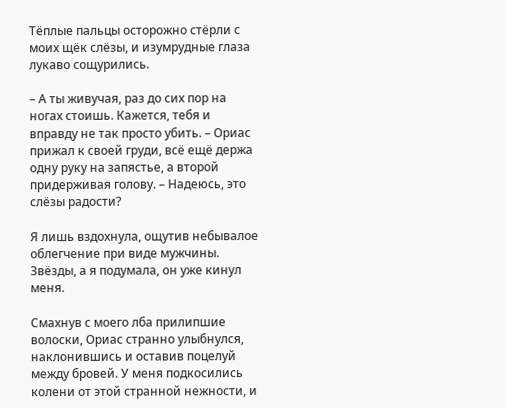Тёплые пальцы осторожно стёрли с моих щёк слёзы, и изумрудные глаза лукаво сощурились.

– А ты живучая, раз до сих пор на ногах стоишь. Кажется, тебя и вправду не так просто убить. – Ориас прижал к своей груди, всё ещё держа одну руку на запястье, а второй придерживая голову. – Надеюсь, это слёзы радости?

Я лишь вздохнула, ощутив небывалое облегчение при виде мужчины. Звёзды, а я подумала, он уже кинул меня.

Смахнув с моего лба прилипшие волоски, Ориас странно улыбнулся, наклонившись и оставив поцелуй между бровей. У меня подкосились колени от этой странной нежности, и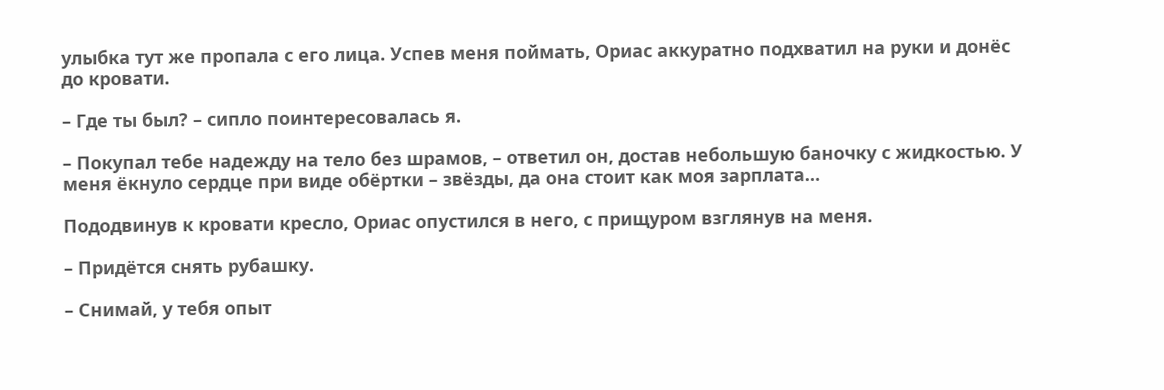улыбка тут же пропала с его лица. Успев меня поймать, Ориас аккуратно подхватил на руки и донёс до кровати.

– Где ты был? – сипло поинтересовалась я.

– Покупал тебе надежду на тело без шрамов, – ответил он, достав небольшую баночку с жидкостью. У меня ёкнуло сердце при виде обёртки – звёзды, да она стоит как моя зарплата…

Пододвинув к кровати кресло, Ориас опустился в него, с прищуром взглянув на меня.

– Придётся снять рубашку.

– Снимай, у тебя опыт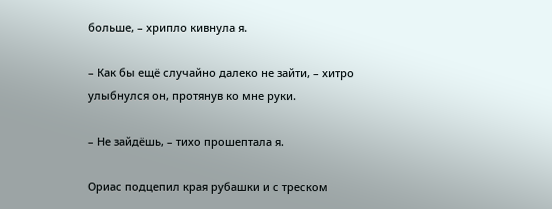больше, – хрипло кивнула я.

– Как бы ещё случайно далеко не зайти, – хитро улыбнулся он, протянув ко мне руки.

– Не зайдёшь, – тихо прошептала я.

Ориас подцепил края рубашки и с треском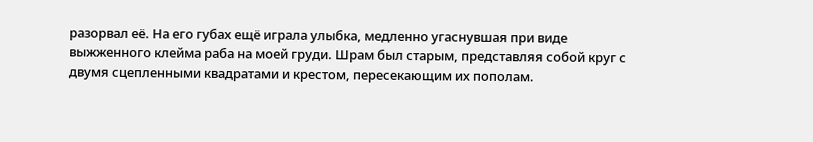разорвал её. На его губах ещё играла улыбка, медленно угаснувшая при виде выжженного клейма раба на моей груди. Шрам был старым, представляя собой круг с двумя сцепленными квадратами и крестом, пересекающим их пополам.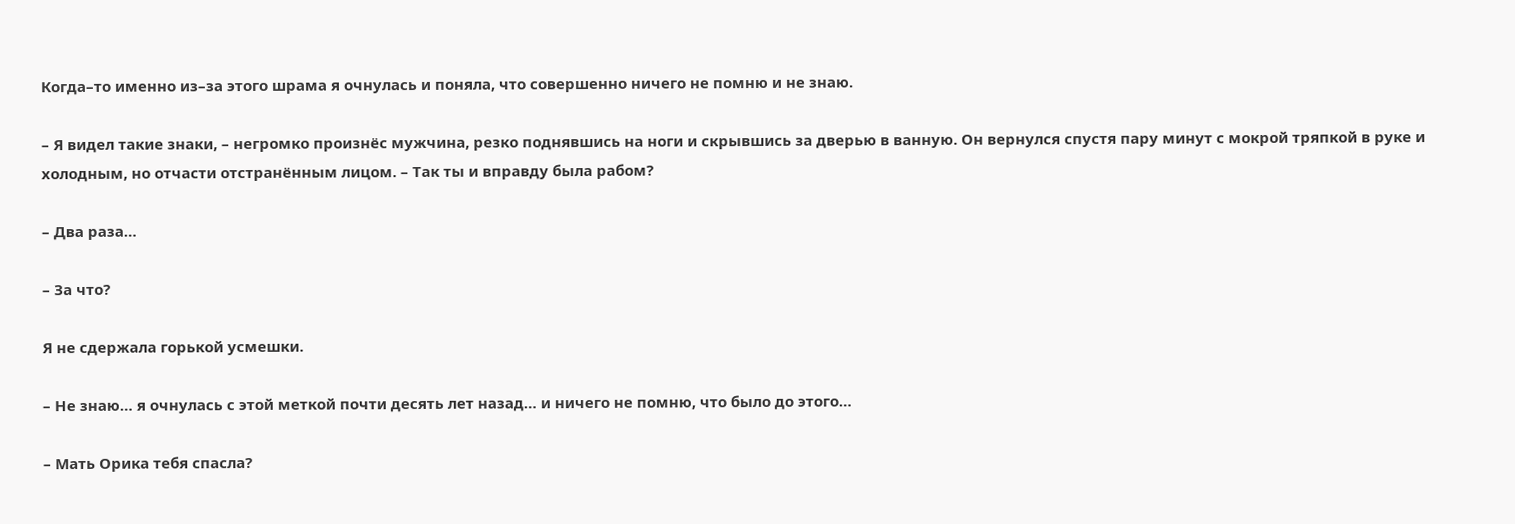Когда–то именно из–за этого шрама я очнулась и поняла, что совершенно ничего не помню и не знаю.

– Я видел такие знаки, – негромко произнёс мужчина, резко поднявшись на ноги и скрывшись за дверью в ванную. Он вернулся спустя пару минут с мокрой тряпкой в руке и холодным, но отчасти отстранённым лицом. – Так ты и вправду была рабом?

– Два раза…

– За что?

Я не сдержала горькой усмешки.

– Не знаю… я очнулась с этой меткой почти десять лет назад… и ничего не помню, что было до этого…

– Мать Орика тебя спасла?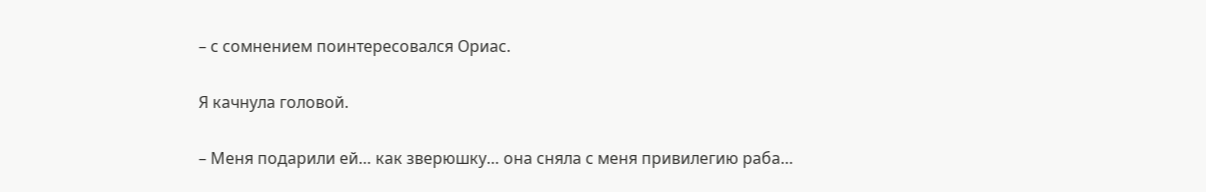– с сомнением поинтересовался Ориас.

Я качнула головой.

– Меня подарили ей… как зверюшку… она сняла с меня привилегию раба…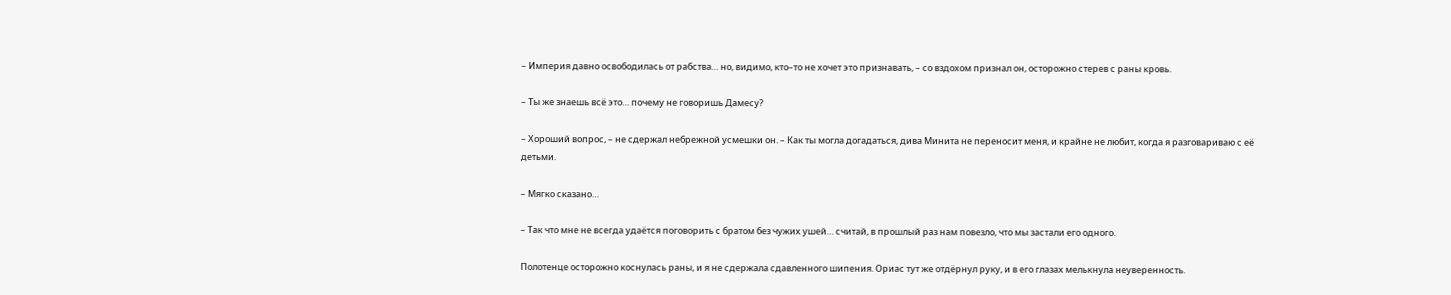– Империя давно освободилась от рабства… но, видимо, кто–то не хочет это признавать, – со вздохом признал он, осторожно стерев с раны кровь.

– Ты же знаешь всё это… почему не говоришь Дамесу?

– Хороший вопрос, – не сдержал небрежной усмешки он. – Как ты могла догадаться, дива Минита не переносит меня, и крайне не любит, когда я разговариваю с её детьми.

– Мягко сказано…

– Так что мне не всегда удаётся поговорить с братом без чужих ушей… считай, в прошлый раз нам повезло, что мы застали его одного.

Полотенце осторожно коснулась раны, и я не сдержала сдавленного шипения. Ориас тут же отдёрнул руку, и в его глазах мелькнула неуверенность.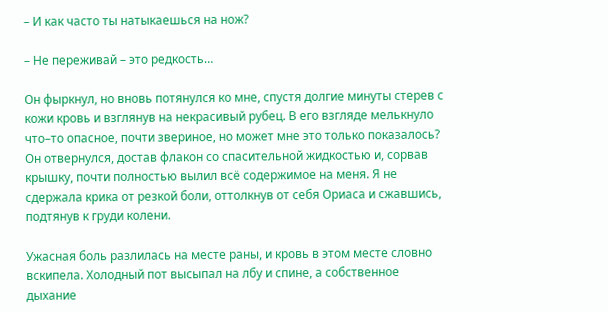– И как часто ты натыкаешься на нож?

– Не переживай – это редкость…

Он фыркнул, но вновь потянулся ко мне, спустя долгие минуты стерев с кожи кровь и взглянув на некрасивый рубец. В его взгляде мелькнуло что–то опасное, почти звериное, но может мне это только показалось? Он отвернулся, достав флакон со спасительной жидкостью и, сорвав крышку, почти полностью вылил всё содержимое на меня. Я не сдержала крика от резкой боли, оттолкнув от себя Ориаса и сжавшись, подтянув к груди колени.

Ужасная боль разлилась на месте раны, и кровь в этом месте словно вскипела. Холодный пот высыпал на лбу и спине, а собственное дыхание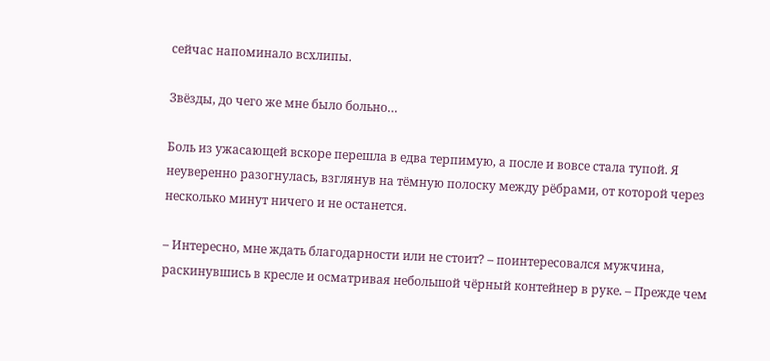сейчас напоминало всхлипы.

Звёзды, до чего же мне было больно…

Боль из ужасающей вскоре перешла в едва терпимую, а после и вовсе стала тупой. Я неуверенно разогнулась, взглянув на тёмную полоску между рёбрами, от которой через несколько минут ничего и не останется.

– Интересно, мне ждать благодарности или не стоит? – поинтересовался мужчина, раскинувшись в кресле и осматривая небольшой чёрный контейнер в руке. – Прежде чем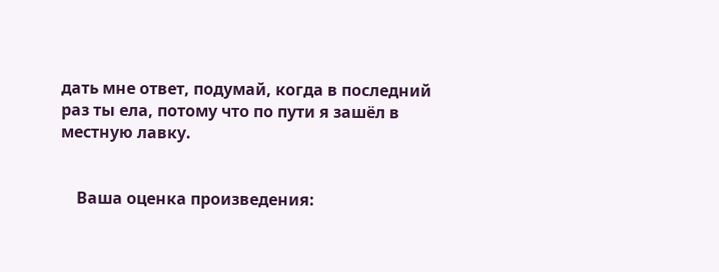дать мне ответ, подумай, когда в последний раз ты ела, потому что по пути я зашёл в местную лавку.


    Ваша оценка произведения: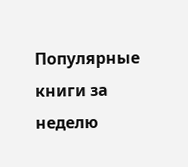Популярные книги за неделю